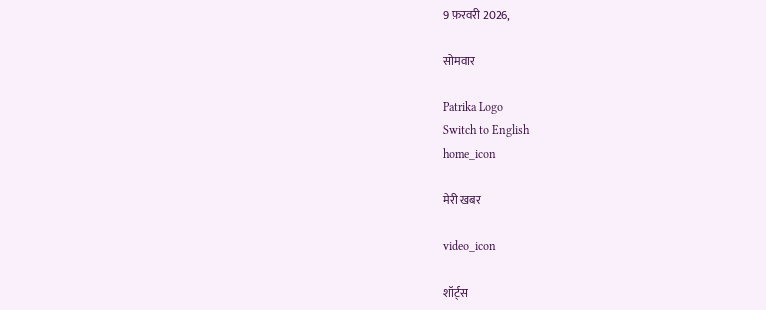9 फ़रवरी 2026,

सोमवार

Patrika Logo
Switch to English
home_icon

मेरी खबर

video_icon

शॉर्ट्स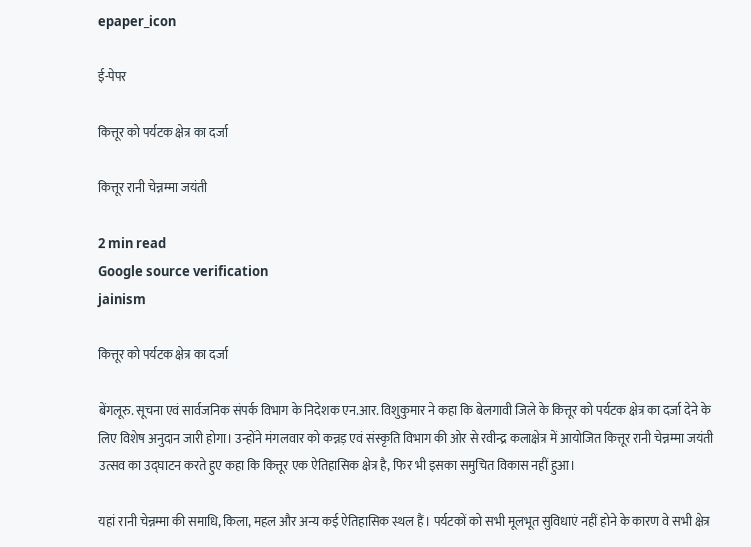epaper_icon

ई-पेपर

कित्तूर को पर्यटक क्षेत्र का दर्जा

कित्तूर रानी चेन्नम्मा जयंती

2 min read
Google source verification
jainism

कित्तूर को पर्यटक क्षेत्र का दर्जा

बेंगलूरु. सूचना एवं सार्वजनिक संपर्क विभाग के निदेशक एन.आर. विशुकुमार ने कहा कि बेलगावी जिले के कित्तूर को पर्यटक क्षेत्र का दर्जा देने के लिए विशेष अनुदान जारी होगा। उन्होंने मंगलवार को कन्नड़ एवं संस्कृति विभाग की ओर से रवीन्द्र कलाक्षेत्र में आयोजित कित्तूर रानी चेन्नम्मा जयंती उत्सव का उद्घाटन करते हुए कहा कि कित्तूर एक ऐतिहासिक क्षेत्र है, फिर भी इसका समुचित विकास नहीं हुआ।

यहां रानी चेन्नम्मा की समाधि, किला, महल और अन्य कई ऐतिहासिक स्थल हैं। पर्यटकों को सभी मूलभूत सुविधाएं नहीं होने के कारण वे सभी क्षेत्र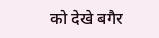को देखे बगैर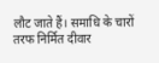लौट जाते हैं। समाधि के चारों तरफ निर्मित दीवार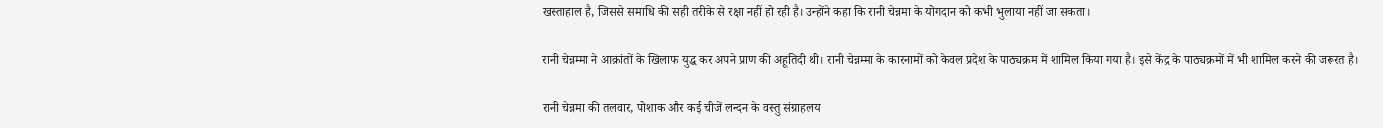खस्ताहाल है, जिससे समाधि की सही तरीके से रक्षा नहीं हो रही है। उन्होंने कहा कि रानी चेन्नमा के योगदान को कभी भुलाया नहीं जा सकता।

रानी चेन्नम्मा ने आक्रांतों के खिलाफ युद्ध कर अपने प्राण की अहूतिदी थी। रानी चेन्नम्मा के कारनामों को केवल प्रदेश के पाठ्यक्रम में शामिल किया गया है। इसे केंद्र के पाठ्यक्रमों में भी शामिल करने की जरूरत है।

रानी चेन्नमा की तलवार, पोशाक और कई चीजें लन्दन के वस्तु संग्राहलय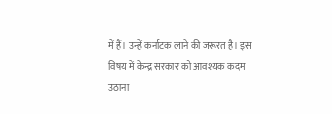में हैं। उन्हें कर्नाटक लाने की जरूरत है। इस विषय में केन्द्र सरकार को आवश्यक कदम उठाना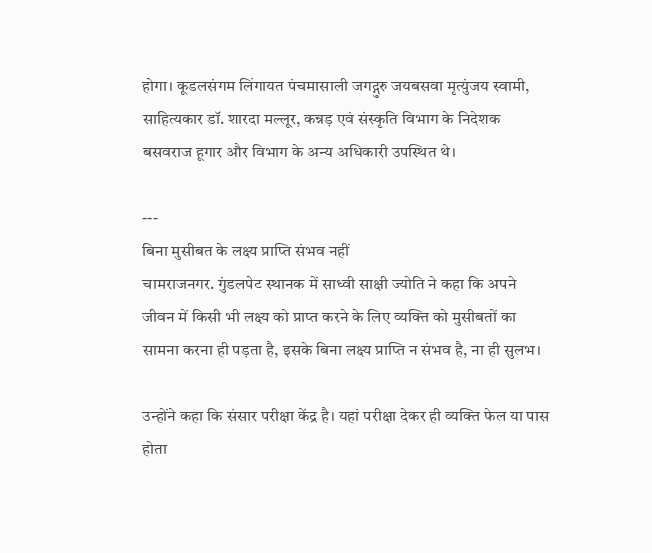होगा। कूडलसंगम लिंगायत पंचमासाली जगद्गुरु जयबसवा मृत्युंजय स्वामी, साहित्यकार डॉ. शारदा मल्लूर, कन्नड़ एवं संस्कृति विभाग के निदेशक बसवराज हूगार और विभाग के अन्य अधिकारी उपस्थित थे।

---
बिना मुसीबत के लक्ष्य प्राप्ति संभव नहीं
चामराजनगर. गुंडलपेट स्थानक में साध्वी साक्षी ज्योति ने कहा कि अपने जीवन में किसी भी लक्ष्य को प्राप्त करने के लिए व्यक्ति को मुसीबतों का सामना करना ही पड़ता है, इसके बिना लक्ष्य प्राप्ति न संभव है, ना ही सुलभ।

उन्होंने कहा कि संसार परीक्षा केंद्र है। यहां परीक्षा देकर ही व्यक्ति फेल या पास होता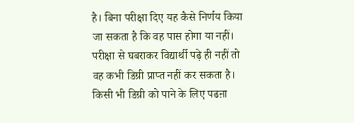है। बिना परीक्षा दिए यह कैसे निर्णय किया जा सकता है कि वह पास होगा या नहीं। परीक्षा से घबराकर विद्यार्थी पढ़े ही नहीं तो वह कभी डिग्री प्राप्त नहीं कर सकता है। किसी भी डिग्री को पाने के लिए पढऩा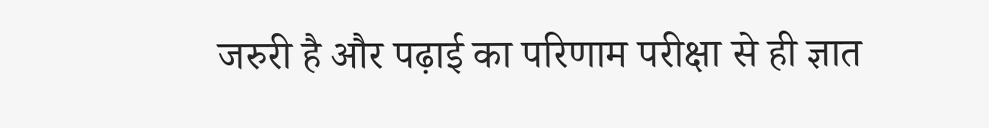जरुरी है और पढ़ाई का परिणाम परीक्षा से ही ज्ञात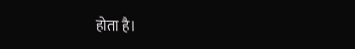होता है।